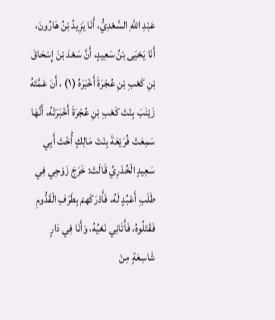عَبْدِ اللهِ السَّعْدِيُّ، أَنَا يَزِيدُ بْنُ هَارُونَ، أَنَا يَحْيَى بْنُ سَعِيدٍ، أَنَّ سَعْدَ بْنَ إِسْحَاقَ بْنِ كَعْبِ بْنِ عُجْرَةَ أَخْبَرَهُ (١) ، أَنَ عَمَّتَهُ زَيْنَبَ بِنْتَ كَعْبِ بْنِ عُجْرَةَ أَخْبَرَتْهُ، أَنَّهَا سَمِعَتْ فُرَيْعَةَ بِنْتَ مَالِكٍ أُخْتَ أَبِي سَعِيدٍ الْخُدْرِيِّ قَالَتْ: خَرَجَ زَوْجِي فِي طَلَبِ أَعْبُدٍ لَهُ، فَأَدْرَكَهمْ بِطَرَفِ الْقَدُّومِ فَقَتَلُوهُ، فَأَتَانِي نَعْيُهُ، وَأَنَا فِي دَارٍ شَاسِعَةٍ مِنْ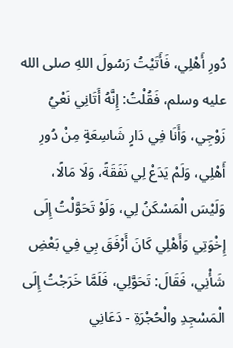دُورِ أَهْلِي، فَأَتَيْتُ رَسُولَ اللهِ صلى الله عليه وسلم، فَقُلْتُ: إِنَّهُ أَتَانِي نَعْيُ زَوْجِي، وَأَنَا فِي دَارٍ شَاسِعَةٍ مِنْ دُورِ أَهْلِي، وَلَمْ يَدَعْ لِي نَفَقَةً، وَلَا مَالًا، وَلَيْسَ الْمَسْكَنُ لِي، وَلَوْ تَحَوَّلْتُ إِلَى إِخْوَتِي وَأَهْلِي كَانَ أَرْفَقَ بِي فِي بَعْضِ شَأْنِي، فَقَالَ: تَحَوَّلِي، فَلَمَّا خَرَجْتُ إِلَى الْمَسْجِدِ والْحُجْرَةِ - دَعَانِي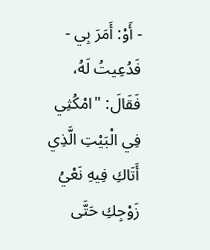- أَوْ: أَمَرَ بِي - فَدُعِيتُ لَهُ، فَقَالَ: "امْكُثِي فِي الْبَيْتِ الَّذِي أَتَاكِ فِيهِ نَعْيُ زَوْجِكِ حَتَّى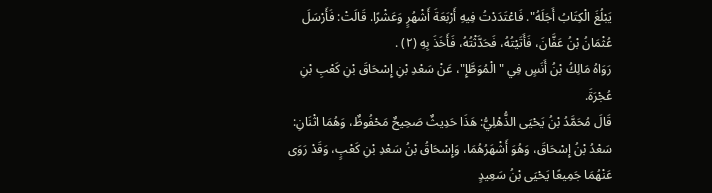يَبْلُغَ الْكِتَابُ أَجَلَهُ". فَاعْتَدَدْتُ فِيهِ أَرْبَعَةَ أَشْهُرٍ وَعَشْرًا. قَالَتْ: فَأَرْسَلَ عُثْمَانُ بْنُ عَفَّانَ، فَأَتَيْتُهُ، فَحَدَّثْتُهُ، فَأَخَذَ بِهِ (٢) .
رَوَاهُ مَالِكُ بْنُ أَنَسٍ فِي "الْمُوَطَّإِ"، عَنْ سَعْدِ بْنِ إِسْحَاقَ بْنِ كَعْبِ بْنِ عُجْرَةَ.
قَالَ مُحَمَّدُ بْنُ يَحْيَى الذُّهْلِيُّ: هَذَا حَدِيثٌ صَحِيحٌ مَحْفُوظٌ، وَهُمَا اثْنَانِ: سَعْدُ بْنُ إِسْحَاقَ، وَهُوَ أَشْهَرُهُمَا، وَإِسْحَاقُ بْنُ سَعْدِ بْنِ كَعْبٍ، وَقَدْ رَوَى عَنْهُمَا جَمِيعًا يَحْيَى بْنُ سَعِيدٍ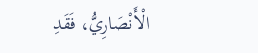الْأَنْصَارِيُّ، فَقَدِ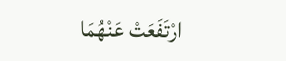ارْتَفَعَتْ عَنْهُمَا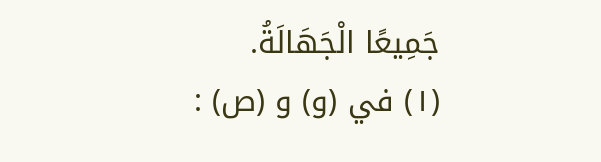جَمِيعًا الْجَهَالَةُ.
(١) في (و) و (ص) :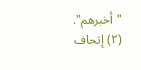"أخبرهم".
(٢) إتحاف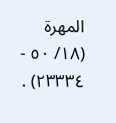المهرة (١٨/ ٥٠ - ٢٣٣٣٤) .